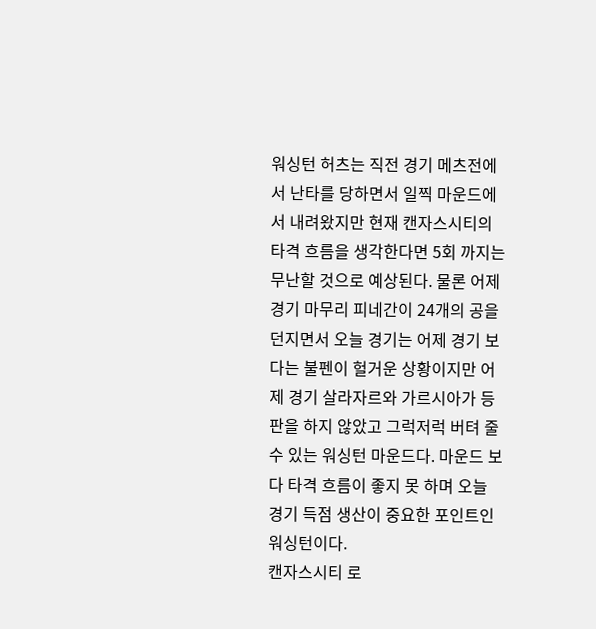워싱턴 허츠는 직전 경기 메츠전에서 난타를 당하면서 일찍 마운드에서 내려왔지만 현재 캔자스시티의 타격 흐름을 생각한다면 5회 까지는 무난할 것으로 예상된다. 물론 어제 경기 마무리 피네간이 24개의 공을 던지면서 오늘 경기는 어제 경기 보다는 불펜이 헐거운 상황이지만 어제 경기 살라자르와 가르시아가 등판을 하지 않았고 그럭저럭 버텨 줄 수 있는 워싱턴 마운드다. 마운드 보다 타격 흐름이 좋지 못 하며 오늘 경기 득점 생산이 중요한 포인트인 워싱턴이다.
캔자스시티 로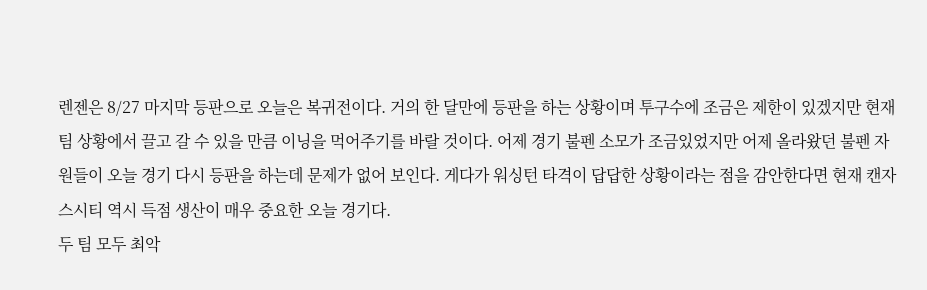렌젠은 8/27 마지막 등판으로 오늘은 복귀전이다. 거의 한 달만에 등판을 하는 상황이며 투구수에 조금은 제한이 있겠지만 현재 팀 상황에서 끌고 갈 수 있을 만큼 이닝을 먹어주기를 바랄 것이다. 어제 경기 불펜 소모가 조금있었지만 어제 올라왔던 불펜 자원들이 오늘 경기 다시 등판을 하는데 문제가 없어 보인다. 게다가 워싱턴 타격이 답답한 상황이라는 점을 감안한다면 현재 캔자스시티 역시 득점 생산이 매우 중요한 오늘 경기다.
두 팀 모두 최악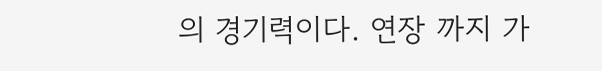의 경기력이다. 연장 까지 가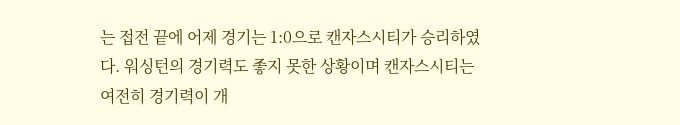는 접전 끝에 어제 경기는 1:0으로 캔자스시티가 승리하였다. 워싱턴의 경기력도 좋지 못한 상황이며 캔자스시티는 여전히 경기력이 개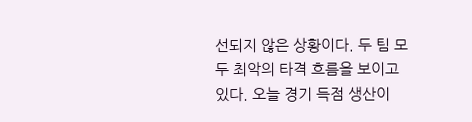선되지 않은 상황이다. 두 팀 모두 최악의 타격 흐름을 보이고 있다. 오늘 경기 득점 생산이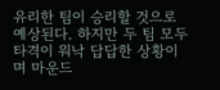유리한 팀이 승리할 것으로 예상된다. 하지만 두 팀 모두 타격이 워낙 답답한 상황이며 마운드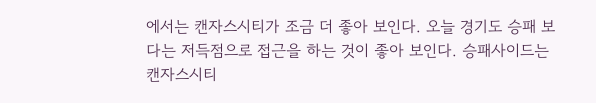에서는 캔자스시티가 조금 더 좋아 보인다. 오늘 경기도 승패 보다는 저득점으로 접근을 하는 것이 좋아 보인다. 승패사이드는 캔자스시티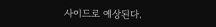사이드로 예상된다.